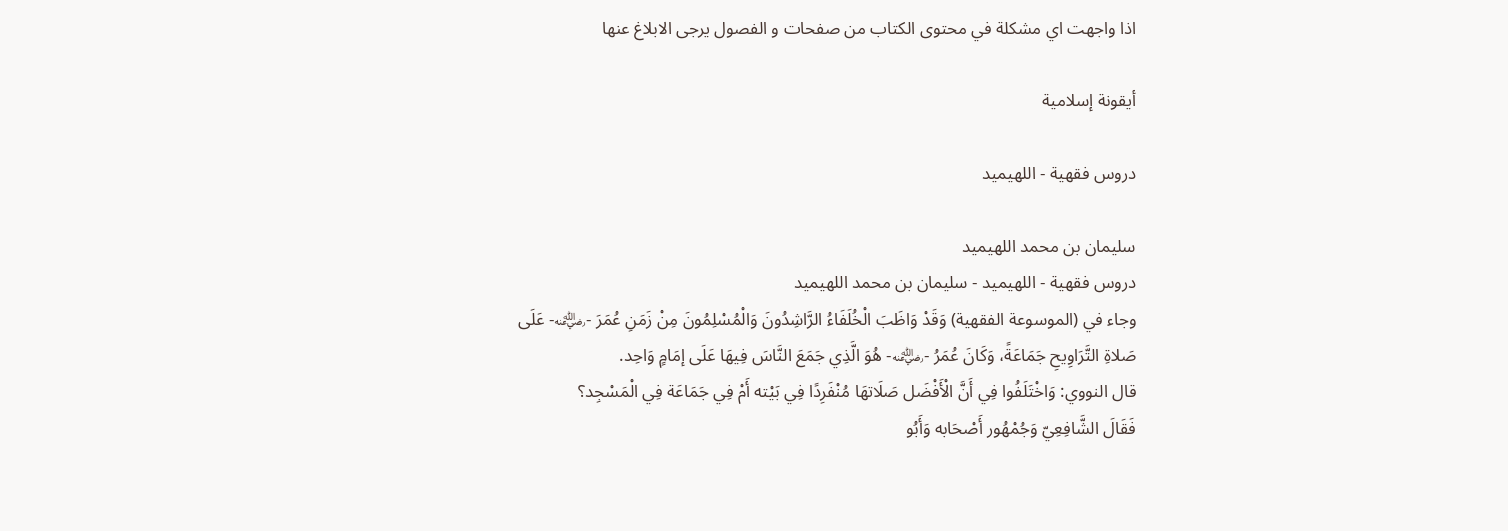اذا واجهت اي مشكلة في محتوى الكتاب من صفحات و الفصول يرجى الابلاغ عنها

أيقونة إسلامية

دروس فقهية - اللهيميد

سليمان بن محمد اللهيميد
دروس فقهية - اللهيميد - سليمان بن محمد اللهيميد
وجاء في (الموسوعة الفقهية) وَقَدْ وَاظَبَ الْخُلَفَاءُ الرَّاشِدُونَ وَالْمُسْلِمُونَ مِنْ زَمَنِ عُمَرَ -﵁- عَلَى صَلاةِ التَّرَاوِيحِ جَمَاعَةً، وَكَانَ عُمَرُ -﵁- هُوَ الَّذِي جَمَعَ النَّاسَ فِيهَا عَلَى إمَامٍ وَاحِد.
قال النووي: وَاخْتَلَفُوا فِي أَنَّ الْأَفْضَل صَلَاتهَا مُنْفَرِدًا فِي بَيْته أَمْ فِي جَمَاعَة فِي الْمَسْجِد؟
فَقَالَ الشَّافِعِيّ وَجُمْهُور أَصْحَابه وَأَبُو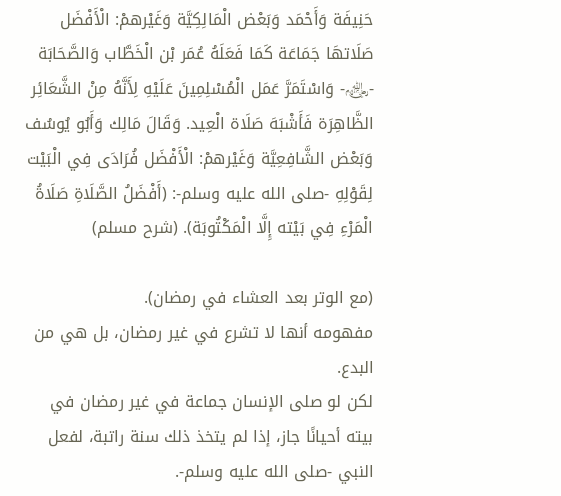حَنِيفَة وَأَحْمَد وَبَعْض الْمَالِكِيَّة وَغَيْرهمْ: الْأَفْضَل صَلَاتهَا جَمَاعَة كَمَا فَعَلَهُ عُمَر بْن الْخَطَّاب وَالصَّحَابَة -﵃- وَاسْتَمَرَّ عَمَل الْمُسْلِمِينَ عَلَيْهِ لِأَنَّهُ مِنْ الشَّعَائِر الظَّاهِرَة فَأَشْبَهَ صَلَاة الْعِيد. وَقَالَ مَالِك وَأَبُو يُوسُف وَبَعْض الشَّافِعِيَّة وَغَيْرهمْ: الْأَفْضَل فُرَادَى فِي الْبَيْت لِقَوْلِهِ -صلى الله عليه وسلم-: (أَفْضَلُ الصَّلَاةِ صَلَاةُ الْمَرْءِ فِي بَيْته إِلَّا الْمَكْتُوبَة). (شرح مسلم)

(مع الوتر بعد العشاء في رمضان).
مفهومه أنها لا تشرع في غير رمضان، بل هي من البدع.
لكن لو صلى الإنسان جماعة في غير رمضان في بيته أحيانًا جاز، إذا لم يتخذ ذلك سنة راتبة، لفعل النبي -صلى الله عليه وسلم-.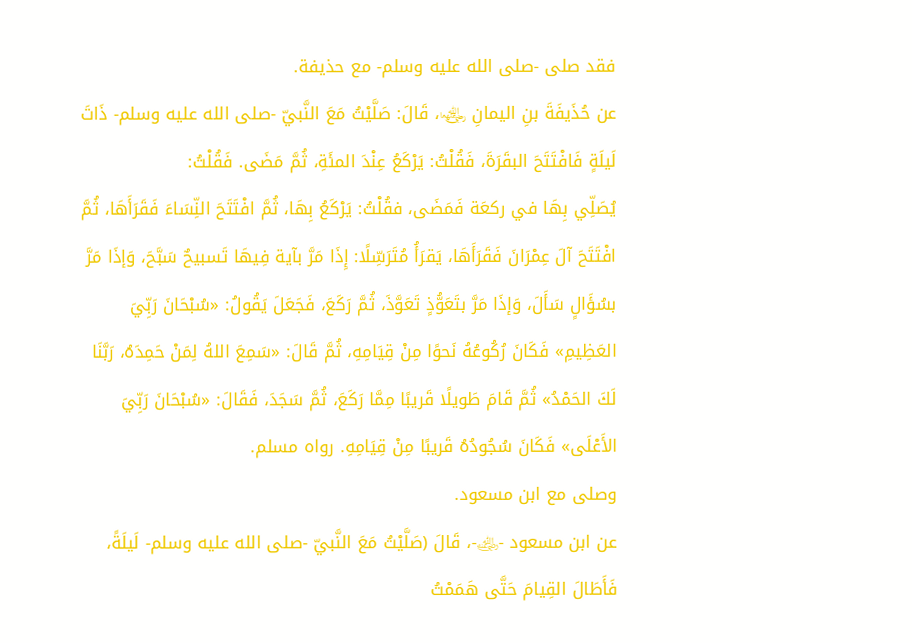فقد صلى -صلى الله عليه وسلم- مع حذيفة.
عن حُذَيفَةَ بنِ اليمانِ ﵄، قَالَ: صَلَّيْتُ مَعَ النَّبيّ -صلى الله عليه وسلم- ذَاتَ لَيلَةٍ فَافْتَتَحَ البقَرَةَ، فَقُلْتُ: يَرْكَعُ عِنْدَ المئَةِ، ثُمَّ مَضَى. فَقُلْتُ:
يُصَلِّي بِهَا في ركعَة فَمَضَى، فقُلْتُ: يَرْكَعُ بِهَا، ثُمَّ افْتَتَحَ النِّسَاءَ فَقَرَأَهَا، ثُمَّ افْتَتَحَ آلَ عِمْرَانَ فَقَرَأَهَا، يَقرَأُ مُتَرَسِّلًا: إِذَا مَرَّ بآية فِيهَا تَسبيحٌ سَبَّحَ، وَإذَا مَرَّ بسُؤَالٍ سَأَلَ، وَإذَا مَرَّ بتَعَوُّذٍ تَعَوَّذَ، ثُمَّ رَكَعَ، فَجَعَلَ يَقُولُ: «سُبْحَانَ رَبِّيَ العَظِيمِ» فَكَانَ رُكُوعُهُ نَحوًا مِنْ قِيَامِهِ، ثُمَّ قَالَ: «سَمِعَ اللهُ لِمَنْ حَمِدَهُ، رَبَّنَا لَكَ الحَمْدُ» ثُمَّ قَامَ طَويلًا قَريبًا مِمَّا رَكَعَ، ثُمَّ سَجَدَ، فَقَالَ: «سُبْحَانَ رَبِّيَ الأَعْلَى» فَكَانَ سُجُودُهُ قَريبًا مِنْ قِيَامِهِ. رواه مسلم.
وصلى مع ابن مسعود.
عن ابن مسعود -﵁-، قَالَ (صَلَّيْتُ مَعَ النَّبيّ -صلى الله عليه وسلم- لَيلَةً، فَأَطَالَ القِيامَ حَتَّى هَمَمْتُ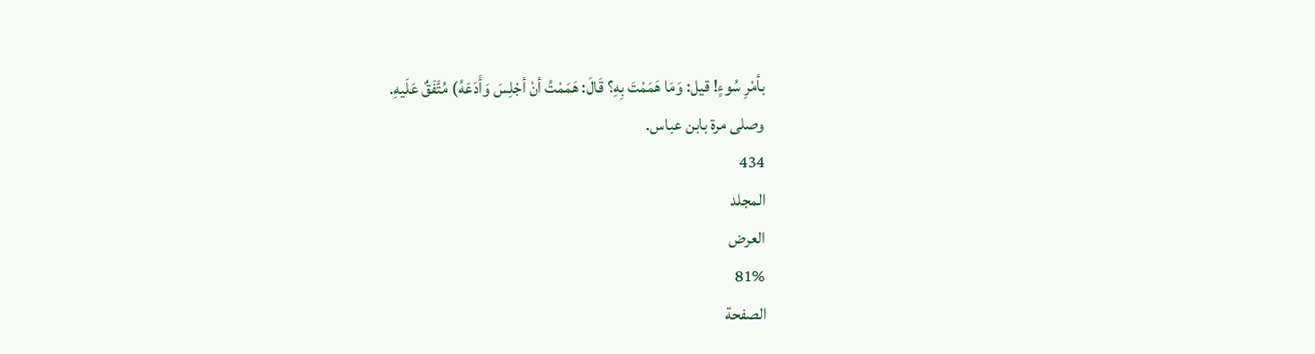بأمْرِ سُوءٍ! قيل: وَمَا هَمَمْتَ بِهِ؟ قَالَ: هَمَمْتُ أنْ أجْلِسَ وَأَدَعَهُ) مُتَّفَقٌ عَلَيهِ.
وصلى مرة بابن عباس.
434
المجلد
العرض
81%
الصفحة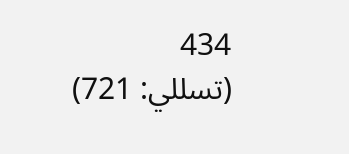434
(تسللي: 721)